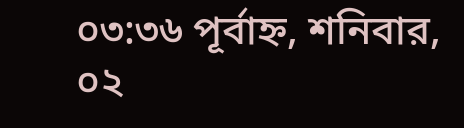০৩:৩৬ পূর্বাহ্ন, শনিবার, ০২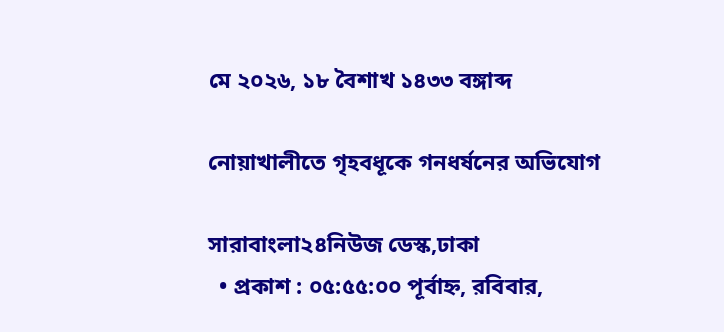মে ২০২৬, ১৮ বৈশাখ ১৪৩৩ বঙ্গাব্দ

নোয়াখালীতে গৃহবধূকে গনধর্ষনের অভিযোগ

সারাবাংলা২৪নিউজ ডেস্ক,ঢাকা
  • প্রকাশ : ০৫:৫৫:০০ পূর্বাহ্ন, রবিবার,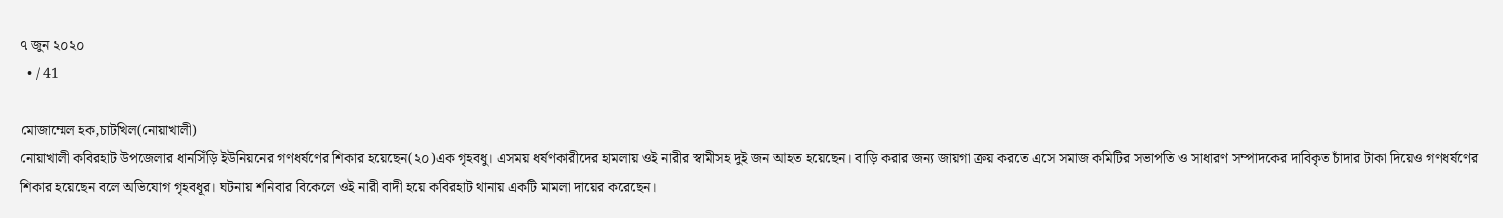৭ জুন ২০২০
  • / 41

মোজাম্মেল হক,চাটখিল(নোয়াখালী)
নোয়াখালী কবিরহাট উপজেলার ধানসিঁড়ি ইউনিয়নের গণধর্ষণের শিকার হয়েছেন(২০)এক গৃহবধু। এসময় ধর্ষণকারীদের হামলায় ওই নারীর স্বামীসহ দুই জন আহত হয়েছেন। বাড়ি করার জন্য জায়গা ক্রয় করতে এসে সমাজ কমিটির সভাপতি ও সাধারণ সম্পাদকের দাবিকৃত চাঁদার টাকা দিয়েও গণধর্ষণের শিকার হয়েছেন বলে অভিযোগ গৃহবধূর। ঘটনায় শনিবার বিকেলে ওই নারী বাদী হয়ে কবিরহাট থানায় একটি মামলা দায়ের করেছেন।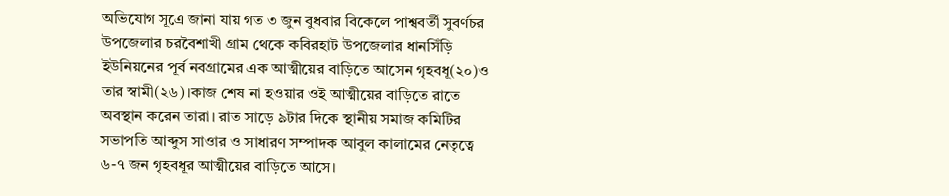অভিযোগ সূএে জানা যায় গত ৩ জুন বুধবার বিকেলে পাশ্ববর্তী সুবর্ণচর উপজেলার চরবৈশাখী গ্রাম থেকে কবিরহাট উপজেলার ধানসিঁড়ি ইউনিয়নের পূর্ব নবগ্রামের এক আত্মীয়ের বাড়িতে আসেন গৃহবধূ(২০)ও তার স্বামী(২৬)।কাজ শেষ না হওয়ার ওই আত্মীয়ের বাড়িতে রাতে অবস্থান করেন তারা। রাত সাড়ে ৯টার দিকে স্থানীয় সমাজ কমিটির সভাপতি আব্দুস সাওার ও সাধারণ সম্পাদক আবুল কালামের নেতৃত্বে ৬-৭ জন গৃহবধূর আত্মীয়ের বাড়িতে আসে।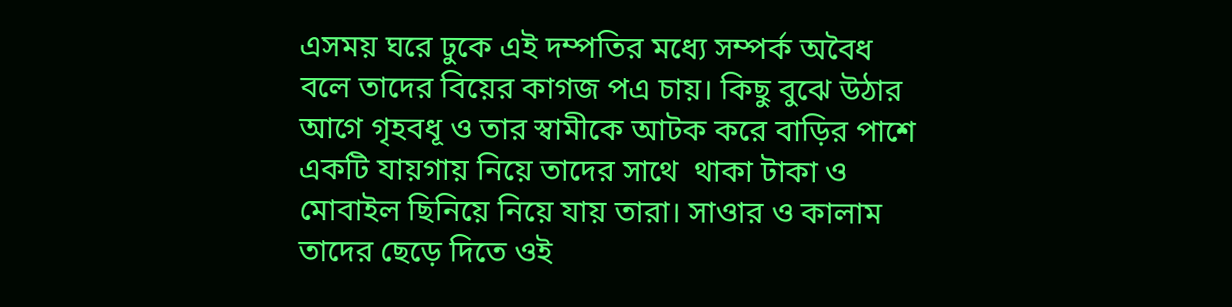এসময় ঘরে ঢুকে এই দম্পতির মধ্যে সম্পর্ক অবৈধ বলে তাদের বিয়ের কাগজ পএ চায়। কিছু বুঝে উঠার আগে গৃহবধূ ও তার স্বামীকে আটক করে বাড়ির পাশে একটি যায়গায় নিয়ে তাদের সাথে  থাকা টাকা ও মোবাইল ছিনিয়ে নিয়ে যায় তারা। সাওার ও কালাম তাদের ছেড়ে দিতে ওই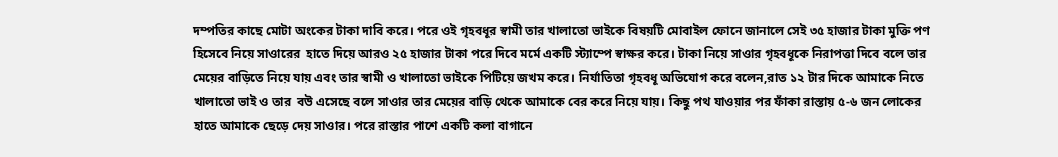দম্পতির কাছে মোটা অংকের টাকা দাবি করে। পরে ওই গৃহবধূর স্বামী তার খালাতো ভাইকে বিষয়টি মোবাইল ফোনে জানালে সেই ৩৫ হাজার টাকা মুক্তি পণ হিসেবে নিয়ে সাওারের  হাতে দিয়ে আরও ২৫ হাজার টাকা পরে দিবে মর্মে একটি স্ট্যাম্পে স্বাক্ষর করে। টাকা নিয়ে সাওার গৃহবধূকে নিরাপত্তা দিবে বলে তার মেয়ের বাড়িতে নিয়ে যায় এবং তার স্বামী ও খালাতো ভাইকে পিটিয়ে জখম করে। নির্যাতিতা গৃহবধূ অভিযোগ করে বলেন,রাত ১২ টার দিকে আমাকে নিতে খালাতো ভাই ও তার  বউ এসেছে বলে সাওার তার মেয়ের বাড়ি থেকে আমাকে বের করে নিয়ে যায়। কিছু পথ যাওয়ার পর ফাঁকা রাস্তায় ৫-৬ জন লোকের হাতে আমাকে ছেড়ে দেয় সাওার। পরে রাস্তার পাশে একটি কলা বাগানে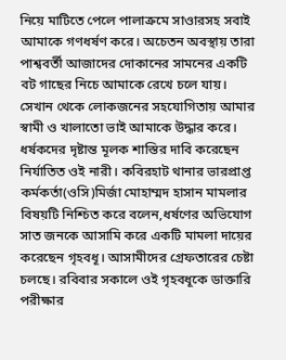নিয়ে মাটিতে পেলে পালাক্রমে সাওারসহ সবাই আমাকে গণধর্ষণ করে। অচেতন অবস্থায় তারা পাশ্ববর্তী আজাদের দোকানের সামনের একটি বট গাছের নিচে আমাকে রেখে চলে যায়। সেখান থেকে লোকজনের সহযোগিতায় আমার স্বামী ও খালাতো ভাই আমাকে উদ্ধার করে। ধর্ষকদের দৃষ্টান্ত মূলক শাস্তির দাবি করেছেন নির্যাতিত ওই নারী। কবিরহাট থানার ভারপ্রাপ্ত কর্মকর্তা(ওসি)মির্জা মোহাম্মদ হাসান মামলার বিষয়টি নিশ্চিত করে বলেন,ধর্ষণের অভিযোগ সাত জনকে আসামি করে একটি মামলা দায়ের করেছেন গৃহবধূ। আসামীদের গ্রেফতারের চেষ্টা চলছে। রবিবার সকালে ওই গৃহবধূকে ডাক্তারি পরীক্ষার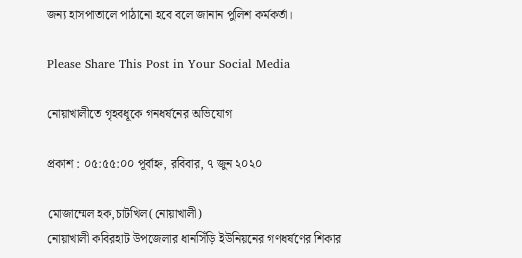জন্য হাসপাতালে পাঠানো হবে বলে জানান পুলিশ কর্মকর্তা।

Please Share This Post in Your Social Media

নোয়াখালীতে গৃহবধূকে গনধর্ষনের অভিযোগ

প্রকাশ : ০৫:৫৫:০০ পূর্বাহ্ন, রবিবার, ৭ জুন ২০২০

মোজাম্মেল হক,চাটখিল(নোয়াখালী)
নোয়াখালী কবিরহাট উপজেলার ধানসিঁড়ি ইউনিয়নের গণধর্ষণের শিকার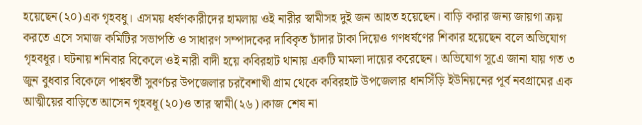হয়েছেন(২০)এক গৃহবধু। এসময় ধর্ষণকারীদের হামলায় ওই নারীর স্বামীসহ দুই জন আহত হয়েছেন। বাড়ি করার জন্য জায়গা ক্রয় করতে এসে সমাজ কমিটির সভাপতি ও সাধারণ সম্পাদকের দাবিকৃত চাঁদার টাকা দিয়েও গণধর্ষণের শিকার হয়েছেন বলে অভিযোগ গৃহবধূর। ঘটনায় শনিবার বিকেলে ওই নারী বাদী হয়ে কবিরহাট থানায় একটি মামলা দায়ের করেছেন। অভিযোগ সূএে জানা যায় গত ৩ জুন বুধবার বিকেলে পাশ্ববর্তী সুবর্ণচর উপজেলার চরবৈশাখী গ্রাম থেকে কবিরহাট উপজেলার ধানসিঁড়ি ইউনিয়নের পূর্ব নবগ্রামের এক আত্মীয়ের বাড়িতে আসেন গৃহবধূ(২০)ও তার স্বামী(২৬)।কাজ শেষ না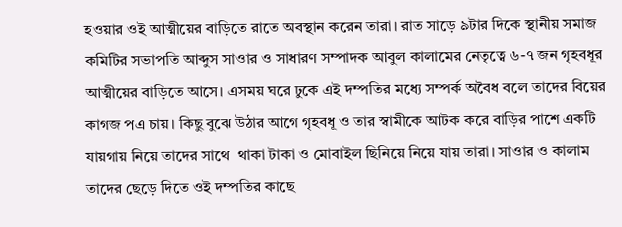হওয়ার ওই আত্মীয়ের বাড়িতে রাতে অবস্থান করেন তারা। রাত সাড়ে ৯টার দিকে স্থানীয় সমাজ কমিটির সভাপতি আব্দুস সাওার ও সাধারণ সম্পাদক আবুল কালামের নেতৃত্বে ৬-৭ জন গৃহবধূর আত্মীয়ের বাড়িতে আসে। এসময় ঘরে ঢুকে এই দম্পতির মধ্যে সম্পর্ক অবৈধ বলে তাদের বিয়ের কাগজ পএ চায়। কিছু বুঝে উঠার আগে গৃহবধূ ও তার স্বামীকে আটক করে বাড়ির পাশে একটি যায়গায় নিয়ে তাদের সাথে  থাকা টাকা ও মোবাইল ছিনিয়ে নিয়ে যায় তারা। সাওার ও কালাম তাদের ছেড়ে দিতে ওই দম্পতির কাছে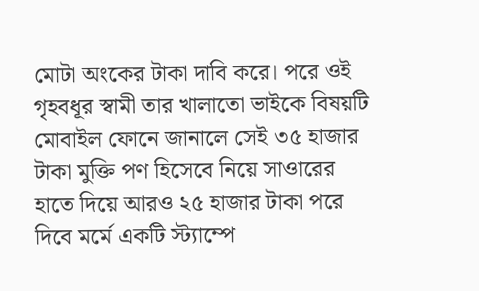মোটা অংকের টাকা দাবি করে। পরে ওই গৃহবধূর স্বামী তার খালাতো ভাইকে বিষয়টি মোবাইল ফোনে জানালে সেই ৩৫ হাজার টাকা মুক্তি পণ হিসেবে নিয়ে সাওারের  হাতে দিয়ে আরও ২৫ হাজার টাকা পরে দিবে মর্মে একটি স্ট্যাম্পে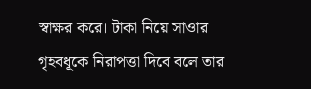স্বাক্ষর করে। টাকা নিয়ে সাওার গৃহবধূকে নিরাপত্তা দিবে বলে তার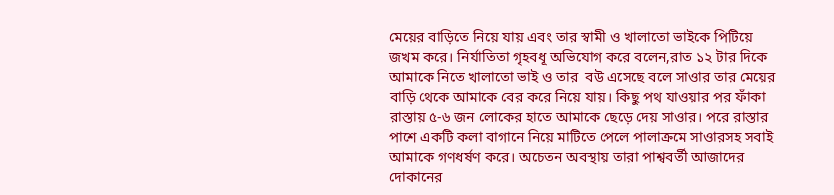মেয়ের বাড়িতে নিয়ে যায় এবং তার স্বামী ও খালাতো ভাইকে পিটিয়ে জখম করে। নির্যাতিতা গৃহবধূ অভিযোগ করে বলেন,রাত ১২ টার দিকে আমাকে নিতে খালাতো ভাই ও তার  বউ এসেছে বলে সাওার তার মেয়ের বাড়ি থেকে আমাকে বের করে নিয়ে যায়। কিছু পথ যাওয়ার পর ফাঁকা রাস্তায় ৫-৬ জন লোকের হাতে আমাকে ছেড়ে দেয় সাওার। পরে রাস্তার পাশে একটি কলা বাগানে নিয়ে মাটিতে পেলে পালাক্রমে সাওারসহ সবাই আমাকে গণধর্ষণ করে। অচেতন অবস্থায় তারা পাশ্ববর্তী আজাদের দোকানের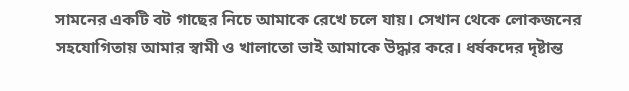সামনের একটি বট গাছের নিচে আমাকে রেখে চলে যায়। সেখান থেকে লোকজনের সহযোগিতায় আমার স্বামী ও খালাতো ভাই আমাকে উদ্ধার করে। ধর্ষকদের দৃষ্টান্ত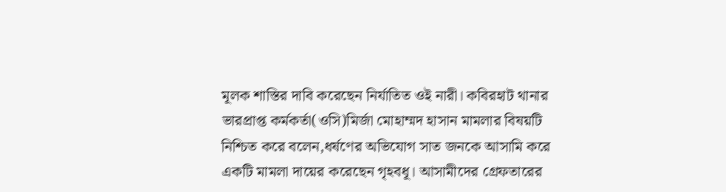মূলক শাস্তির দাবি করেছেন নির্যাতিত ওই নারী। কবিরহাট থানার ভারপ্রাপ্ত কর্মকর্তা(ওসি)মির্জা মোহাম্মদ হাসান মামলার বিষয়টি নিশ্চিত করে বলেন,ধর্ষণের অভিযোগ সাত জনকে আসামি করে একটি মামলা দায়ের করেছেন গৃহবধূ। আসামীদের গ্রেফতারের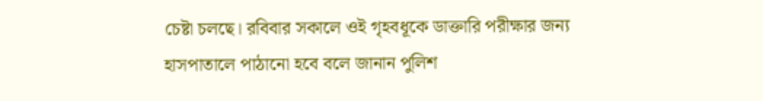চেষ্টা চলছে। রবিবার সকালে ওই গৃহবধূকে ডাক্তারি পরীক্ষার জন্য হাসপাতালে পাঠানো হবে বলে জানান পুলিশ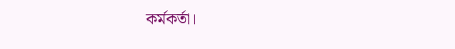কর্মকর্তা।